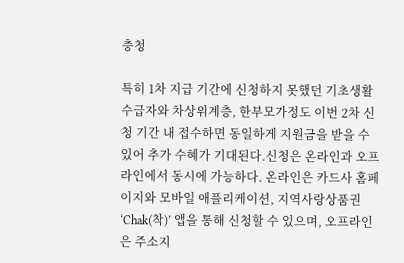충청

특히 1차 지급 기간에 신청하지 못했던 기초생활수급자와 차상위계층, 한부모가정도 이번 2차 신청 기간 내 접수하면 동일하게 지원금을 받을 수 있어 추가 수혜가 기대된다.신청은 온라인과 오프라인에서 동시에 가능하다. 온라인은 카드사 홈페이지와 모바일 애플리케이션, 지역사랑상품권 ‘Chak(착)’ 앱을 통해 신청할 수 있으며, 오프라인은 주소지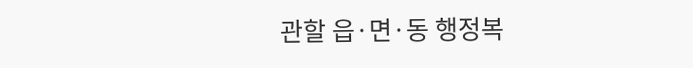관할 읍·면·동 행정복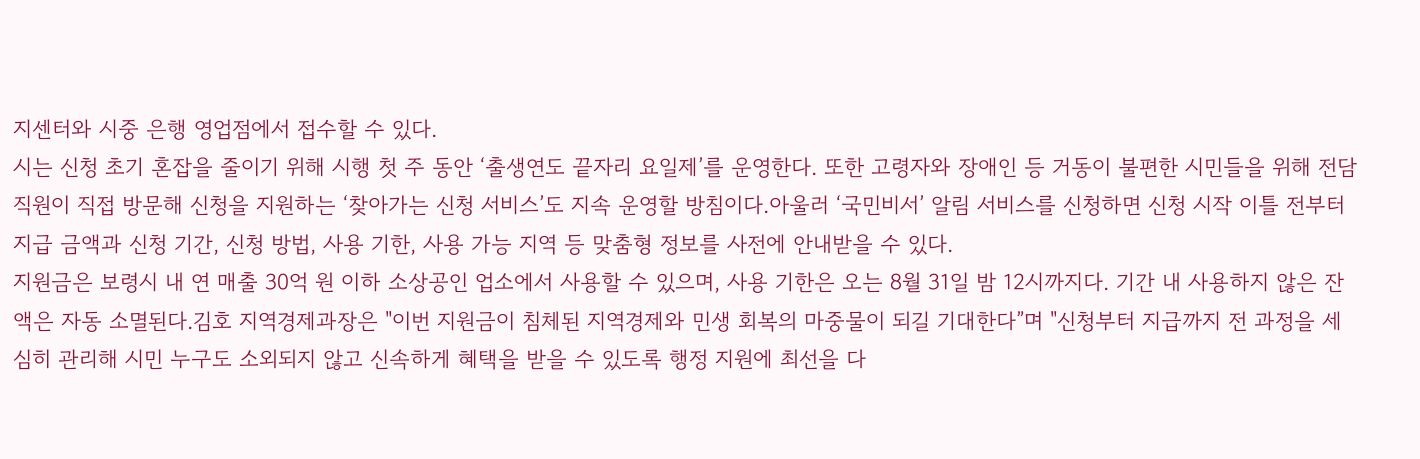지센터와 시중 은행 영업점에서 접수할 수 있다.
시는 신청 초기 혼잡을 줄이기 위해 시행 첫 주 동안 ‘출생연도 끝자리 요일제’를 운영한다. 또한 고령자와 장애인 등 거동이 불편한 시민들을 위해 전담 직원이 직접 방문해 신청을 지원하는 ‘찾아가는 신청 서비스’도 지속 운영할 방침이다.아울러 ‘국민비서’ 알림 서비스를 신청하면 신청 시작 이틀 전부터 지급 금액과 신청 기간, 신청 방법, 사용 기한, 사용 가능 지역 등 맞춤형 정보를 사전에 안내받을 수 있다.
지원금은 보령시 내 연 매출 30억 원 이하 소상공인 업소에서 사용할 수 있으며, 사용 기한은 오는 8월 31일 밤 12시까지다. 기간 내 사용하지 않은 잔액은 자동 소멸된다.김호 지역경제과장은 "이번 지원금이 침체된 지역경제와 민생 회복의 마중물이 되길 기대한다”며 "신청부터 지급까지 전 과정을 세심히 관리해 시민 누구도 소외되지 않고 신속하게 혜택을 받을 수 있도록 행정 지원에 최선을 다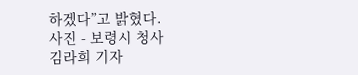하겠다”고 밝혔다.
사진 - 보령시 청사
김라희 기자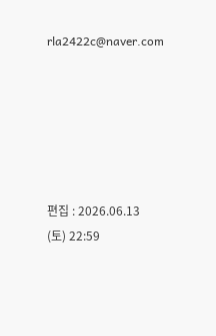rla2422c@naver.com






편집 : 2026.06.13 (토) 22:59